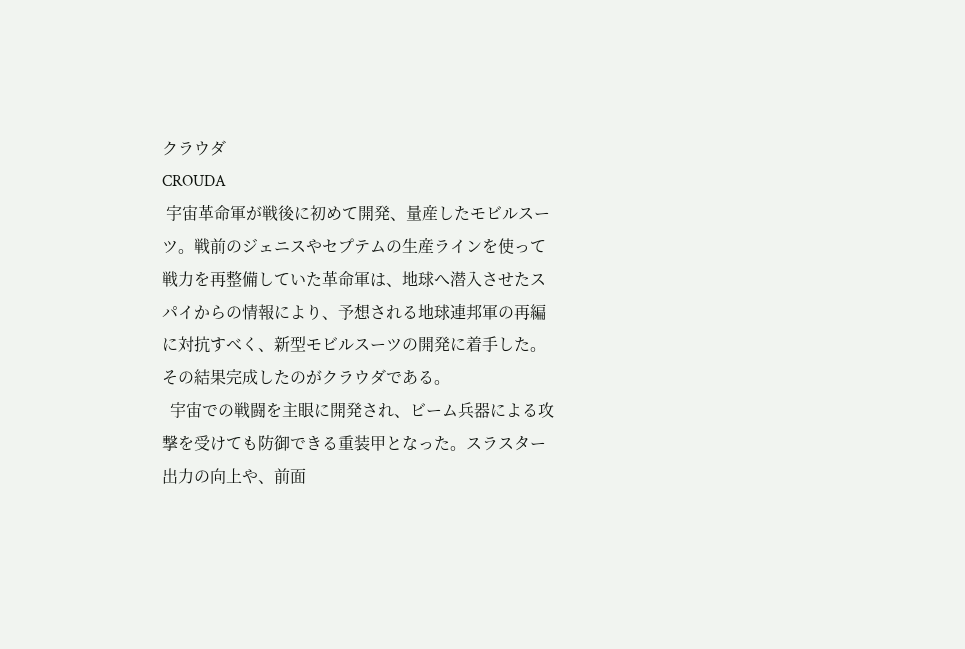クラウダ
CROUDA
 宇宙革命軍が戦後に初めて開発、量産したモビルスーツ。戦前のジェニスやセプテムの生産ラインを使って戦力を再整備していた革命軍は、地球へ潜入させたスパイからの情報により、予想される地球連邦軍の再編に対抗すべく、新型モビルスーツの開発に着手した。その結果完成したのがクラウダである。
  宇宙での戦闘を主眼に開発され、ビーム兵器による攻撃を受けても防御できる重装甲となった。スラスター出力の向上や、前面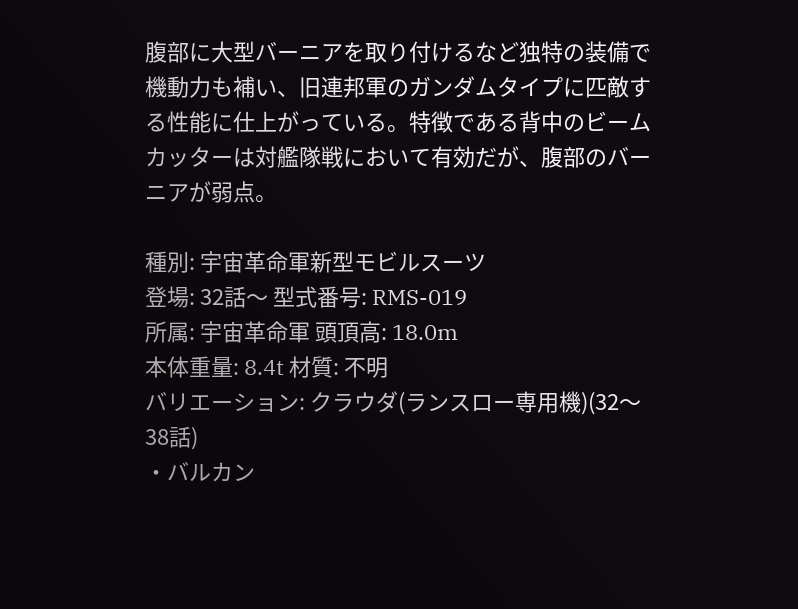腹部に大型バーニアを取り付けるなど独特の装備で機動力も補い、旧連邦軍のガンダムタイプに匹敵する性能に仕上がっている。特徴である背中のビームカッターは対艦隊戦において有効だが、腹部のバーニアが弱点。

種別: 宇宙革命軍新型モビルスーツ
登場: 32話〜 型式番号: RMS-019
所属: 宇宙革命軍 頭頂高: 18.0m
本体重量: 8.4t 材質: 不明
バリエーション: クラウダ(ランスロー専用機)(32〜38話)
・バルカン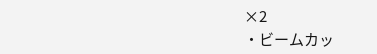×2
・ビームカッ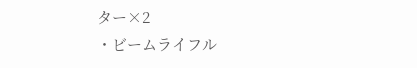ター×2
・ビームライフル